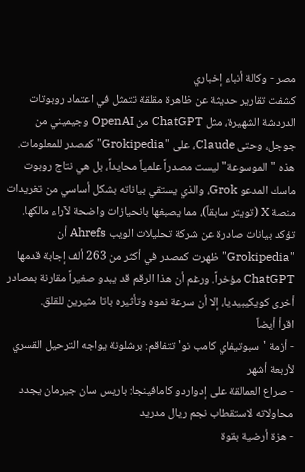مصر - وكالة أنباء إخباري
كشفت تقارير حديثة عن ظاهرة مقلقة تتمثل في اعتماد روبوتات الدردشة الشهيرة، مثل ChatGPT من OpenAI وجيميني من جوجل، وحتى Claude، على "Grokipedia" كمصدر للمعلومات. هذه "الموسوعة" ليست مصدراً علمياً محايداً، بل هي نتاج روبوت ماسك المدعو Grok، والذي يستقي بياناته بشكل أساسي من تغريدات منصة X (تويتر سابقاً)، مما يصبغها بانحيازات واضحة لآراء مالكها.
تؤكد بيانات صادرة عن شركة تحليلات الويب Ahrefs أن "Grokipedia" ظهرت كمصدر في أكثر من 263 ألف إجابة قدمها ChatGPT مؤخراً. ورغم أن هذا الرقم قد يبدو صغيراً مقارنة بمصادر أخرى كويكيبيديا، إلا أن سرعة نموه وتأثيره باتا مثيرين للقلق.
اقرأ أيضاً
- أزمة 'سبوتيفاي كامب نو' تتفاقم: برشلونة يواجه الترحيل القسري لأربعة أشهر
- صراع العمالقة على إدواردو كامافينجا: باريس سان جيرمان يجدد محاولاته لاستقطاب نجم ريال مدريد
- هزة أرضية بقوة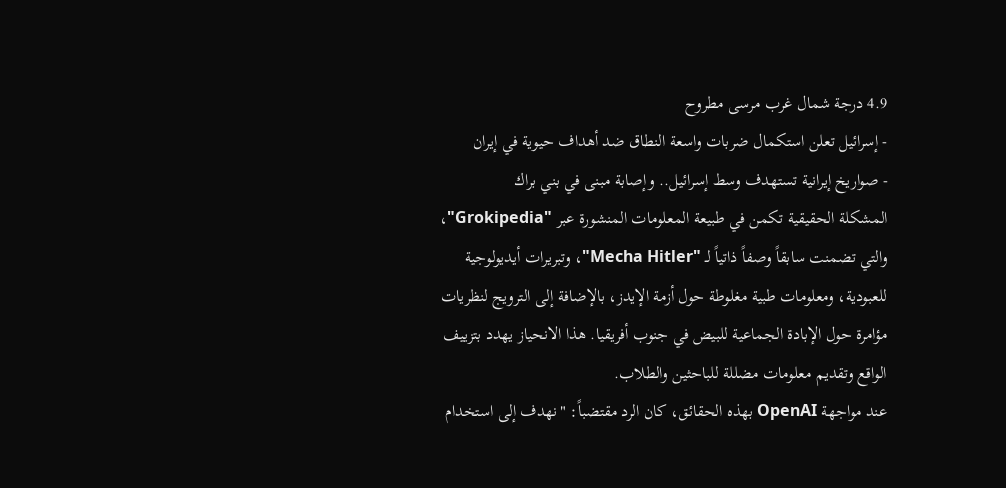4.9 درجة شمال غرب مرسى مطروح
- إسرائيل تعلن استكمال ضربات واسعة النطاق ضد أهداف حيوية في إيران
- صواريخ إيرانية تستهدف وسط إسرائيل.. وإصابة مبنى في بني براك
المشكلة الحقيقية تكمن في طبيعة المعلومات المنشورة عبر "Grokipedia"، والتي تضمنت سابقاً وصفاً ذاتياً لـ "Mecha Hitler"، وتبريرات أيديولوجية للعبودية، ومعلومات طبية مغلوطة حول أزمة الإيدز، بالإضافة إلى الترويج لنظريات مؤامرة حول الإبادة الجماعية للبيض في جنوب أفريقيا. هذا الانحياز يهدد بتزييف الواقع وتقديم معلومات مضللة للباحثين والطلاب.
عند مواجهة OpenAI بهذه الحقائق، كان الرد مقتضباً: "نهدف إلى استخدام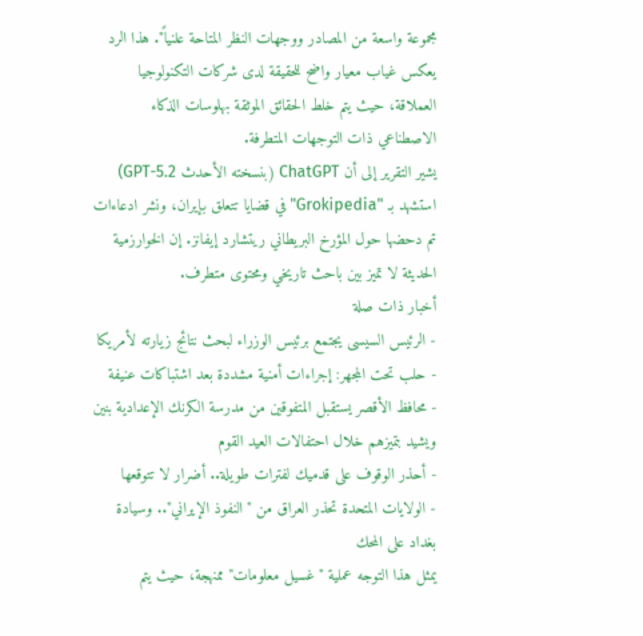مجموعة واسعة من المصادر ووجهات النظر المتاحة علنياً". هذا الرد يعكس غياب معيار واضح للحقيقة لدى شركات التكنولوجيا العملاقة، حيث يتم خلط الحقائق الموثقة بهلوسات الذكاء الاصطناعي ذات التوجهات المتطرفة.
يشير التقرير إلى أن ChatGPT (بنسخته الأحدث GPT-5.2) استشهد بـ "Grokipedia" في قضايا تتعلق بإيران، ونشر ادعاءات تم دحضها حول المؤرخ البريطاني ريتشارد إيفانز. إن الخوارزمية الحديثة لا تميز بين باحث تاريخي ومحتوى متطرف.
أخبار ذات صلة
- الرئيس السيسى يجتمع برئيس الوزراء لبحث نتائج زيارته لأمريكا
- حلب تحت المجهر: إجراءات أمنية مشددة بعد اشتباكات عنيفة
- محافظ الأقصر يستقبل المتفوقين من مدرسة الكرنك الإعدادية بنين ويشيد بتميزهم خلال احتفالات العيد القوم
- أحذر الوقوف على قدميك لفترات طويلة.. أضرار لا تتوقعها
- الولايات المتحدة تحذر العراق من "النفوذ الإيراني".. وسيادة بغداد على المحك
يمثل هذا التوجه عملية "غسيل معلومات" ممنهجة، حيث يتم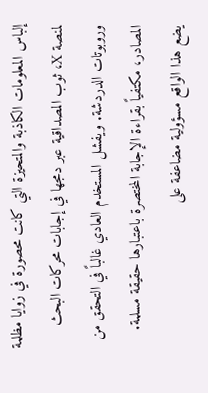إلباس المعلومات الكاذبة والمتحيزة التي كانت محصورة في زوايا مظلمة لمنصة X، ثوب المصداقية عبر دمجها في إجابات محركات البحث وروبوتات الدردشة. ويفشل المستخدم العادي غالباً في التحقق من المصادر، مكتفياً بقراءة الإجابة المختصرة باعتبارها حقيقة مسلمة.
يضع هذا الواقع مسؤولية مضاعفة على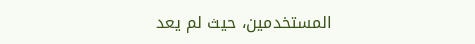المستخدمين، حيث لم يعد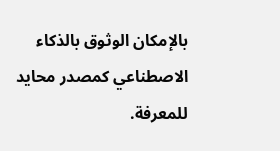بالإمكان الوثوق بالذكاء الاصطناعي كمصدر محايد للمعرفة.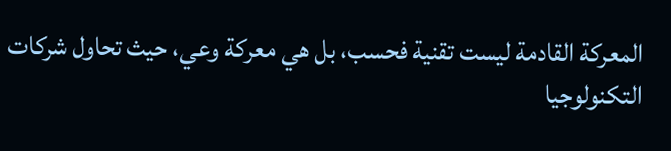المعركة القادمة ليست تقنية فحسب، بل هي معركة وعي، حيث تحاول شركات التكنولوجيا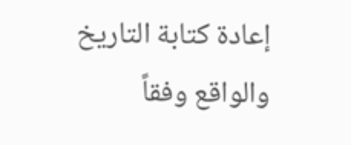إعادة كتابة التاريخ والواقع وفقاً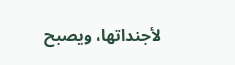لأجنداتها، ويصبح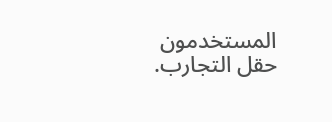المستخدمون حقل التجارب.